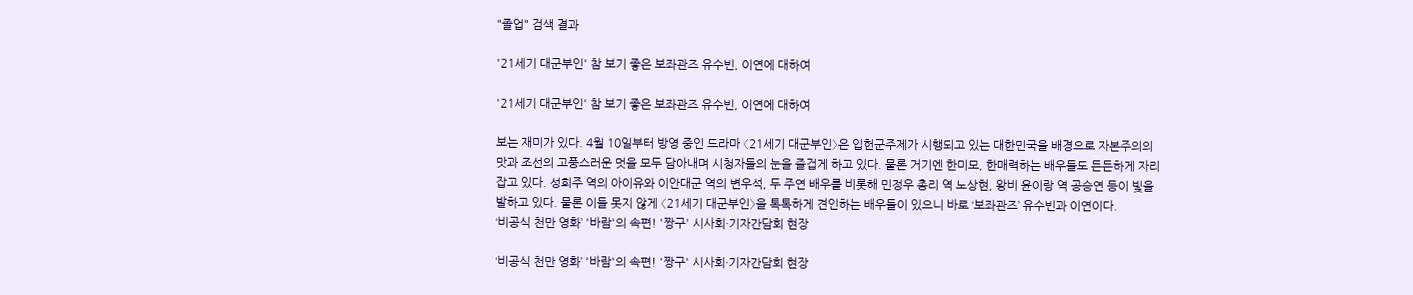"졸업" 검색 결과

'21세기 대군부인' 참 보기 좋은 보좌관즈 유수빈, 이연에 대하여

'21세기 대군부인' 참 보기 좋은 보좌관즈 유수빈, 이연에 대하여

보는 재미가 있다. 4월 10일부터 방영 중인 드라마 〈21세기 대군부인〉은 입헌군주제가 시행되고 있는 대한민국을 배경으로 자본주의의 맛과 조선의 고풍스러운 멋을 모두 담아내며 시청자들의 눈을 즐겁게 하고 있다. 물론 거기엔 한미모, 한매력하는 배우들도 든든하게 자리 잡고 있다. 성희주 역의 아이유와 이안대군 역의 변우석, 두 주연 배우를 비롯해 민정우 총리 역 노상현, 왕비 윤이랑 역 공승연 등이 빛을 발하고 있다. 물론 이들 못지 않게 〈21세기 대군부인〉을 톡톡하게 견인하는 배우들이 있으니 바로 ‘보좌관즈’ 유수빈과 이연이다.
‘비공식 천만 영화’ '바람'의 속편! '짱구' 시사회·기자간담회 현장

‘비공식 천만 영화’ '바람'의 속편! '짱구' 시사회·기자간담회 현장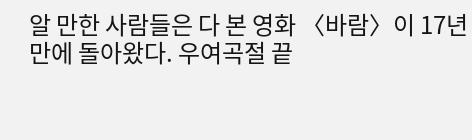알 만한 사람들은 다 본 영화 〈바람〉이 17년 만에 돌아왔다. 우여곡절 끝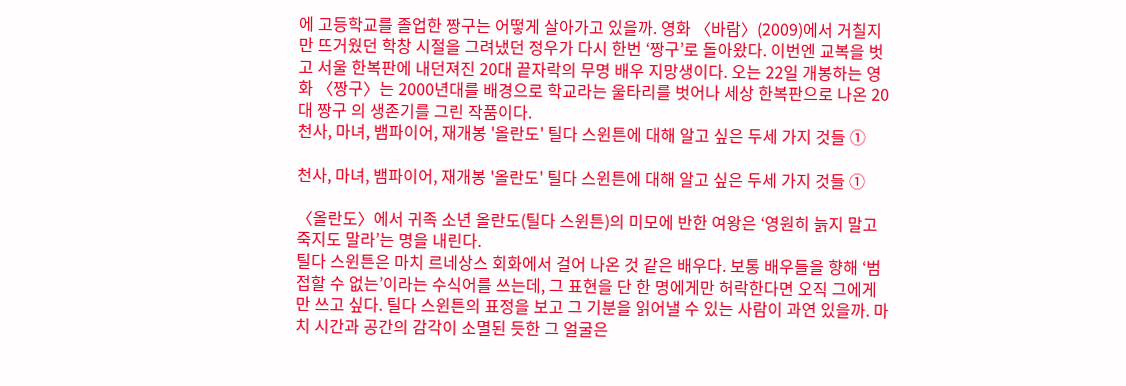에 고등학교를 졸업한 짱구는 어떻게 살아가고 있을까. 영화 〈바람〉(2009)에서 거칠지만 뜨거웠던 학창 시절을 그려냈던 정우가 다시 한번 ‘짱구’로 돌아왔다. 이번엔 교복을 벗고 서울 한복판에 내던져진 20대 끝자락의 무명 배우 지망생이다. 오는 22일 개봉하는 영화 〈짱구〉는 2000년대를 배경으로 학교라는 울타리를 벗어나 세상 한복판으로 나온 20대 짱구 의 생존기를 그린 작품이다.
천사, 마녀, 뱀파이어, 재개봉 '올란도' 틸다 스윈튼에 대해 알고 싶은 두세 가지 것들 ①

천사, 마녀, 뱀파이어, 재개봉 '올란도' 틸다 스윈튼에 대해 알고 싶은 두세 가지 것들 ①

〈올란도〉에서 귀족 소년 올란도(틸다 스윈튼)의 미모에 반한 여왕은 ‘영원히 늙지 말고 죽지도 말라’는 명을 내린다.
틸다 스윈튼은 마치 르네상스 회화에서 걸어 나온 것 같은 배우다. 보통 배우들을 향해 ‘범접할 수 없는’이라는 수식어를 쓰는데, 그 표현을 단 한 명에게만 허락한다면 오직 그에게만 쓰고 싶다. 틸다 스윈튼의 표정을 보고 그 기분을 읽어낼 수 있는 사람이 과연 있을까. 마치 시간과 공간의 감각이 소멸된 듯한 그 얼굴은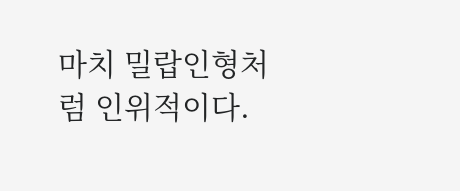마치 밀랍인형처럼 인위적이다.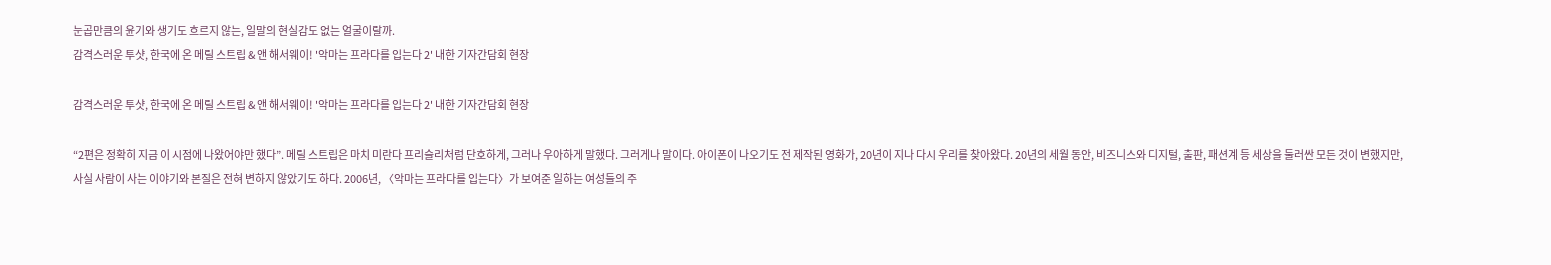눈곱만큼의 윤기와 생기도 흐르지 않는, 일말의 현실감도 없는 얼굴이랄까.
감격스러운 투샷, 한국에 온 메릴 스트립 & 앤 해서웨이! '악마는 프라다를 입는다 2' 내한 기자간담회 현장

감격스러운 투샷, 한국에 온 메릴 스트립 & 앤 해서웨이! '악마는 프라다를 입는다 2' 내한 기자간담회 현장

“2편은 정확히 지금 이 시점에 나왔어야만 했다”. 메릴 스트립은 마치 미란다 프리슬리처럼 단호하게, 그러나 우아하게 말했다. 그러게나 말이다. 아이폰이 나오기도 전 제작된 영화가, 20년이 지나 다시 우리를 찾아왔다. 20년의 세월 동안, 비즈니스와 디지털, 출판, 패션계 등 세상을 둘러싼 모든 것이 변했지만, 사실 사람이 사는 이야기와 본질은 전혀 변하지 않았기도 하다. 2006년, 〈악마는 프라다를 입는다〉가 보여준 일하는 여성들의 주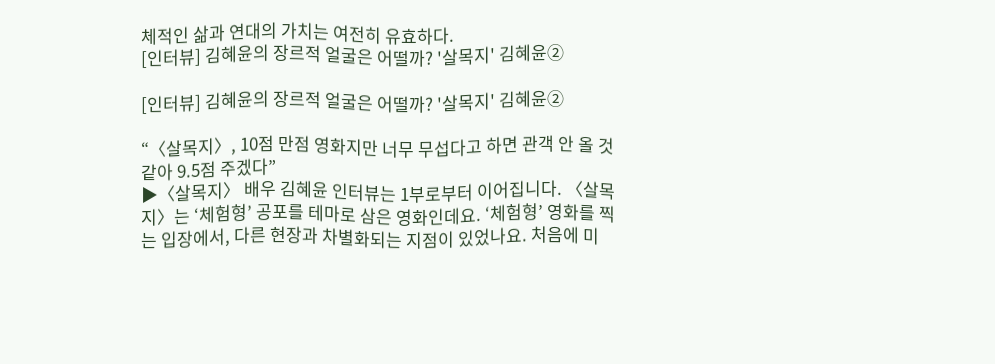체적인 삶과 연대의 가치는 여전히 유효하다.
[인터뷰] 김혜윤의 장르적 얼굴은 어떨까? '살목지' 김혜윤②

[인터뷰] 김혜윤의 장르적 얼굴은 어떨까? '살목지' 김혜윤②

“〈살목지〉, 10점 만점 영화지만 너무 무섭다고 하면 관객 안 올 것 같아 9.5점 주겠다”
▶〈살목지〉 배우 김혜윤 인터뷰는 1부로부터 이어집니다. 〈살목지〉는 ‘체험형’ 공포를 테마로 삼은 영화인데요. ‘체험형’ 영화를 찍는 입장에서, 다른 현장과 차별화되는 지점이 있었나요. 처음에 미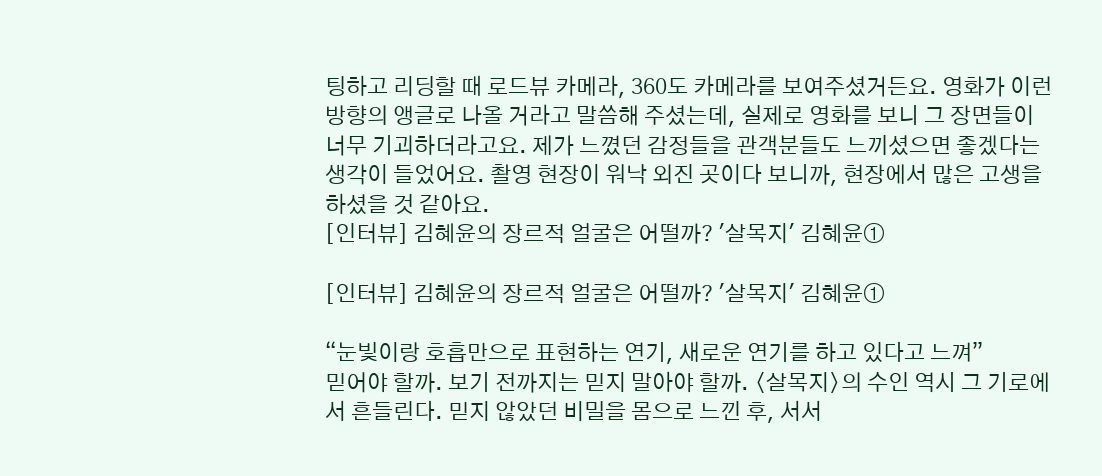팅하고 리딩할 때 로드뷰 카메라, 360도 카메라를 보여주셨거든요. 영화가 이런 방향의 앵글로 나올 거라고 말씀해 주셨는데, 실제로 영화를 보니 그 장면들이 너무 기괴하더라고요. 제가 느꼈던 감정들을 관객분들도 느끼셨으면 좋겠다는 생각이 들었어요. 촬영 현장이 워낙 외진 곳이다 보니까, 현장에서 많은 고생을 하셨을 것 같아요.
[인터뷰] 김혜윤의 장르적 얼굴은 어떨까? '살목지' 김혜윤①

[인터뷰] 김혜윤의 장르적 얼굴은 어떨까? '살목지' 김혜윤①

“눈빛이랑 호흡만으로 표현하는 연기, 새로운 연기를 하고 있다고 느껴”
믿어야 할까. 보기 전까지는 믿지 말아야 할까. 〈살목지〉의 수인 역시 그 기로에서 흔들린다. 믿지 않았던 비밀을 몸으로 느낀 후, 서서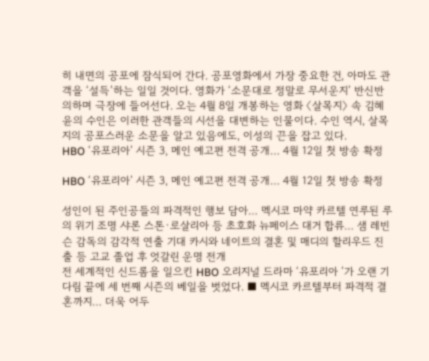히 내면의 공포에 잠식되어 간다. 공포영화에서 가장 중요한 건, 아마도 관객을 ‘설득’하는 일일 것이다. 영화가 ‘소문대로 정말로 무서운지’ 반신반의하며 극장에 들어선다. 오는 4월 8일 개봉하는 영화 〈살목지〉 속 김혜윤의 수인은 이러한 관객들의 시선을 대변하는 인물이다. 수인 역시, 살목지의 공포스러운 소문을 알고 있음에도, 이성의 끈을 잡고 있다.
HBO ‘유포리아’ 시즌 3, 메인 예고편 전격 공개… 4월 12일 첫 방송 확정

HBO ‘유포리아’ 시즌 3, 메인 예고편 전격 공개… 4월 12일 첫 방송 확정

성인이 된 주인공들의 파격적인 행보 담아… 멕시코 마약 카르텔 연루된 루의 위기 조명 샤론 스톤·로살리아 등 초호화 뉴페이스 대거 합류… 샘 레빈슨 감독의 감각적 연출 기대 카시와 네이트의 결혼 및 매디의 할리우드 진출 등 고교 졸업 후 엇갈린 운명 전개
전 세계적인 신드롬을 일으킨 HBO 오리지널 드라마 ‘유포리아 ’가 오랜 기다림 끝에 세 번째 시즌의 베일을 벗었다. ■ 멕시코 카르텔부터 파격적 결혼까지… 더욱 어두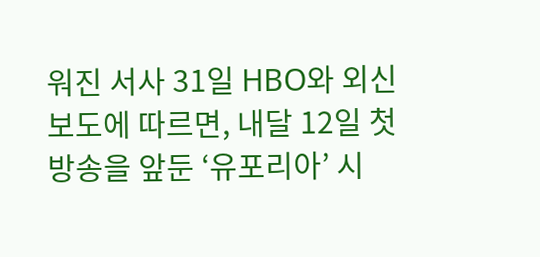워진 서사 31일 HBO와 외신 보도에 따르면, 내달 12일 첫 방송을 앞둔 ‘유포리아’ 시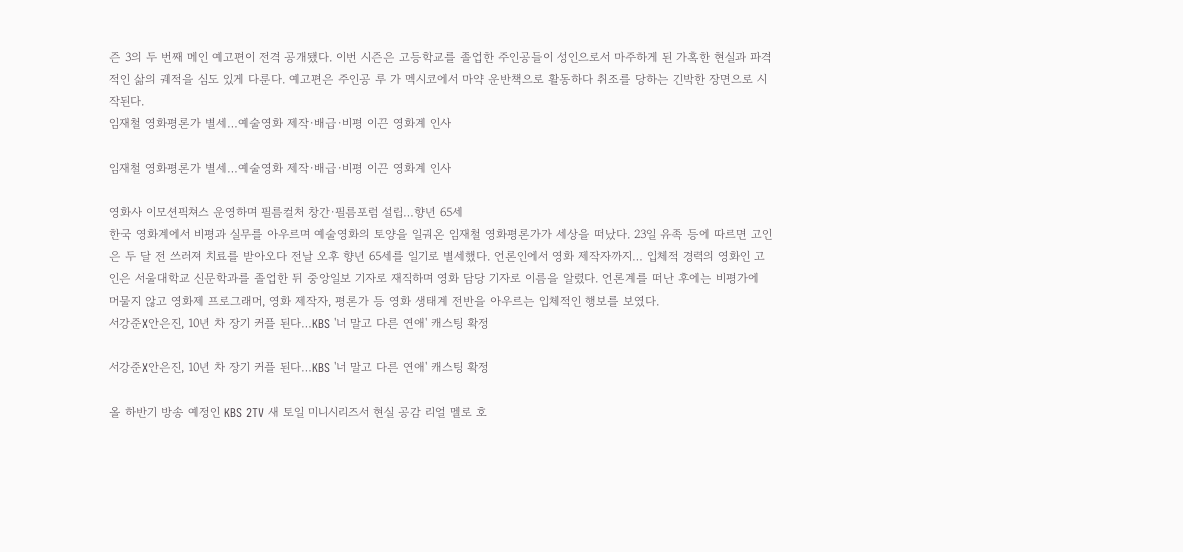즌 3의 두 번째 메인 예고편이 전격 공개됐다. 이번 시즌은 고등학교를 졸업한 주인공들이 성인으로서 마주하게 된 가혹한 현실과 파격적인 삶의 궤적을 심도 있게 다룬다. 예고편은 주인공 루 가 멕시코에서 마약 운반책으로 활동하다 취조를 당하는 긴박한 장면으로 시작된다.
임재철 영화평론가 별세…예술영화 제작·배급·비평 이끈 영화계 인사

임재철 영화평론가 별세…예술영화 제작·배급·비평 이끈 영화계 인사

영화사 이모션픽쳐스 운영하며 필름컬처 창간·필름포럼 설립…향년 65세
한국 영화계에서 비평과 실무를 아우르며 예술영화의 토양을 일궈온 임재철 영화평론가가 세상을 떠났다. 23일 유족 등에 따르면 고인은 두 달 전 쓰러져 치료를 받아오다 전날 오후 향년 65세를 일기로 별세했다. 언론인에서 영화 제작자까지… 입체적 경력의 영화인 고인은 서울대학교 신문학과를 졸업한 뒤 중앙일보 기자로 재직하며 영화 담당 기자로 이름을 알렸다. 언론계를 떠난 후에는 비평가에 머물지 않고 영화제 프로그래머, 영화 제작자, 평론가 등 영화 생태계 전반을 아우르는 입체적인 행보를 보였다.
서강준X안은진, 10년 차 장기 커플 된다…KBS '너 말고 다른 연애' 캐스팅 확정

서강준X안은진, 10년 차 장기 커플 된다…KBS '너 말고 다른 연애' 캐스팅 확정

올 하반기 방송 예정인 KBS 2TV 새 토일 미니시리즈서 현실 공감 리얼 멜로 호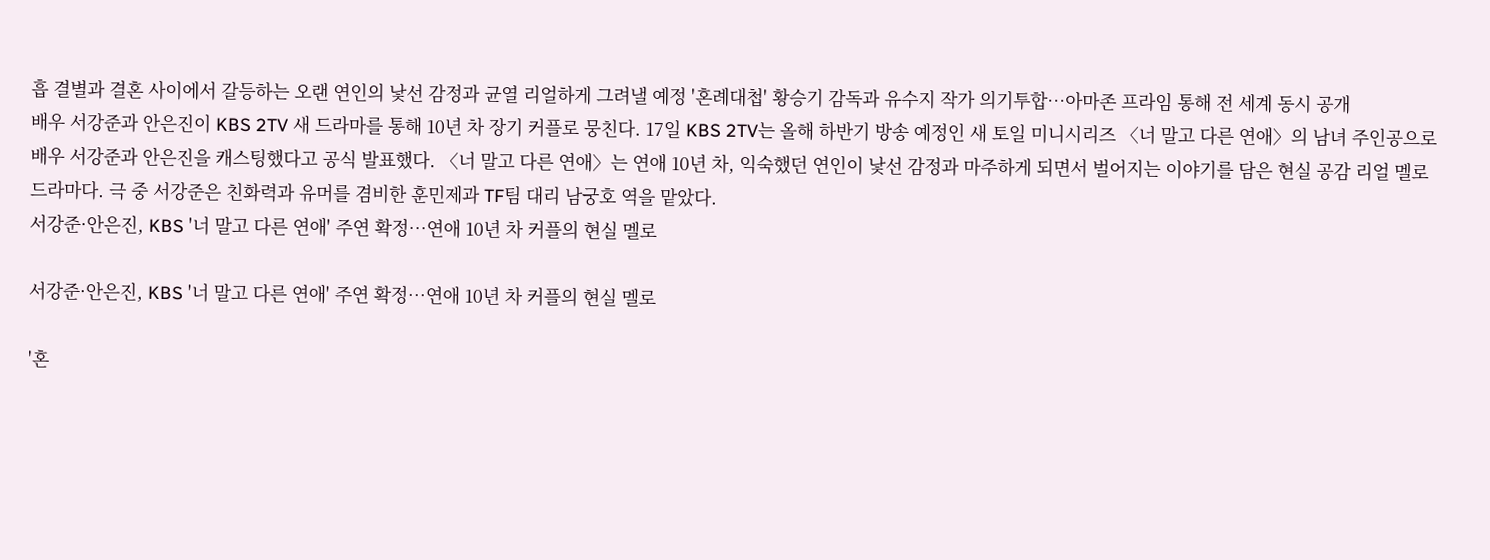흡 결별과 결혼 사이에서 갈등하는 오랜 연인의 낯선 감정과 균열 리얼하게 그려낼 예정 '혼례대첩' 황승기 감독과 유수지 작가 의기투합…아마존 프라임 통해 전 세계 동시 공개
배우 서강준과 안은진이 KBS 2TV 새 드라마를 통해 10년 차 장기 커플로 뭉친다. 17일 KBS 2TV는 올해 하반기 방송 예정인 새 토일 미니시리즈 〈너 말고 다른 연애〉의 남녀 주인공으로 배우 서강준과 안은진을 캐스팅했다고 공식 발표했다. 〈너 말고 다른 연애〉는 연애 10년 차, 익숙했던 연인이 낯선 감정과 마주하게 되면서 벌어지는 이야기를 담은 현실 공감 리얼 멜로 드라마다. 극 중 서강준은 친화력과 유머를 겸비한 훈민제과 TF팀 대리 남궁호 역을 맡았다.
서강준·안은진, KBS '너 말고 다른 연애' 주연 확정…연애 10년 차 커플의 현실 멜로

서강준·안은진, KBS '너 말고 다른 연애' 주연 확정…연애 10년 차 커플의 현실 멜로

'혼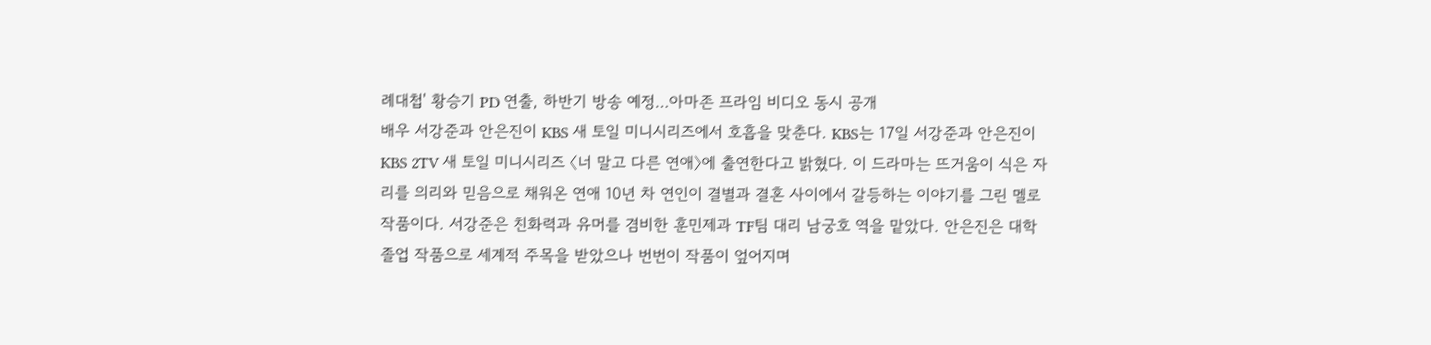례대첩' 황승기 PD 연출, 하반기 방송 예정…아마존 프라임 비디오 동시 공개
배우 서강준과 안은진이 KBS 새 토일 미니시리즈에서 호흡을 맞춘다. KBS는 17일 서강준과 안은진이 KBS 2TV 새 토일 미니시리즈 〈너 말고 다른 연애〉에 출연한다고 밝혔다. 이 드라마는 뜨거움이 식은 자리를 의리와 믿음으로 채워온 연애 10년 차 연인이 결별과 결혼 사이에서 갈등하는 이야기를 그린 멜로 작품이다. 서강준은 친화력과 유머를 겸비한 훈민제과 TF팀 대리 남궁호 역을 맡았다. 안은진은 대학 졸업 작품으로 세계적 주목을 받았으나 번번이 작품이 엎어지며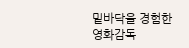밑바닥을 경험한 영화감독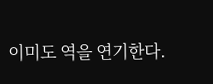이미도 역을 연기한다.